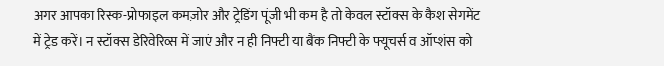अगर आपका रिस्क-प्रोफाइल कमज़ोर और ट्रेडिंग पूंजी भी कम है तो केवल स्टॉक्स के कैश सेगमेंट में ट्रेड करें। न स्टॉक्स डेरिवेरिव्स में जाएं और न ही निफ्टी या बैंक निफ्टी के फ्यूचर्स व ऑप्शंस को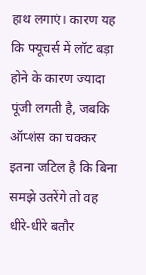हाथ लगाएं। कारण यह कि फ्यूचर्स में लॉट बड़ा होने के कारण ज्यादा पूंजी लगती है, जबकि ऑप्शंस का चक्कर इतना जटिल है कि बिना समझे उतरेंगे तो वह धीरे-धीरे बतौर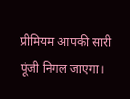प्रीमियम आपकी सारी पूंजी निगल जाएगा।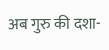अब गुरु की दशा-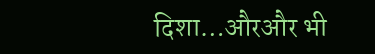दिशा…औरऔर भी